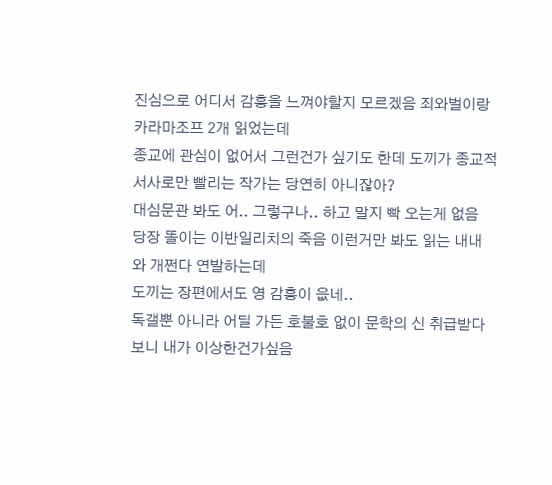진심으로 어디서 감흥을 느껴야할지 모르겠음 죄와벌이랑 카라마조프 2개 읽었는데
종교에 관심이 없어서 그런건가 싶기도 한데 도끼가 종교적 서사로만 빨리는 작가는 당연히 아니잖아?
대심문관 봐도 어.. 그렇구나.. 하고 말지 빡 오는게 없음
당장 똘이는 이반일리치의 죽음 이런거만 봐도 읽는 내내 와 개쩐다 연발하는데
도끼는 장편에서도 영 감흥이 읎네..
독갤뿐 아니라 어딜 가든 호불호 없이 문학의 신 취급받다보니 내가 이상한건가싶음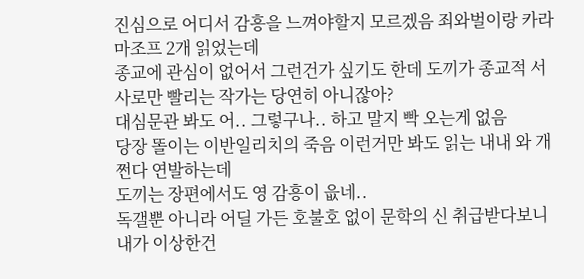진심으로 어디서 감흥을 느껴야할지 모르겠음 죄와벌이랑 카라마조프 2개 읽었는데
종교에 관심이 없어서 그런건가 싶기도 한데 도끼가 종교적 서사로만 빨리는 작가는 당연히 아니잖아?
대심문관 봐도 어.. 그렇구나.. 하고 말지 빡 오는게 없음
당장 똘이는 이반일리치의 죽음 이런거만 봐도 읽는 내내 와 개쩐다 연발하는데
도끼는 장편에서도 영 감흥이 읎네..
독갤뿐 아니라 어딜 가든 호불호 없이 문학의 신 취급받다보니 내가 이상한건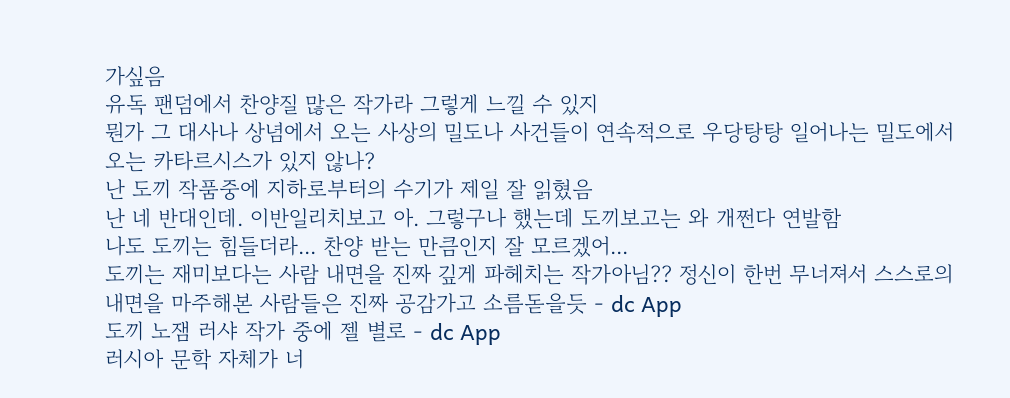가싶음
유독 팬덤에서 찬양질 많은 작가라 그렇게 느낄 수 있지
뭔가 그 대사나 상념에서 오는 사상의 밀도나 사건들이 연속적으로 우당탕탕 일어나는 밀도에서 오는 카타르시스가 있지 않나?
난 도끼 작품중에 지하로부터의 수기가 제일 잘 읽혔음
난 네 반대인데. 이반일리치보고 아. 그렇구나 했는데 도끼보고는 와 개쩐다 연발함
나도 도끼는 힘들더라... 찬양 받는 만큼인지 잘 모르겠어...
도끼는 재미보다는 사람 내면을 진짜 깊게 파헤치는 작가아님?? 정신이 한번 무너져서 스스로의 내면을 마주해본 사람들은 진짜 공감가고 소름돋을듯 - dc App
도끼 노잼 러샤 작가 중에 젤 별로 - dc App
러시아 문학 자체가 너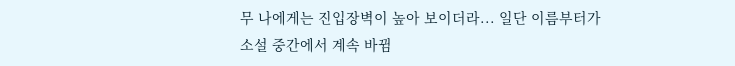무 나에게는 진입장벽이 높아 보이더라... 일단 이름부터가 소설 중간에서 계속 바뀜